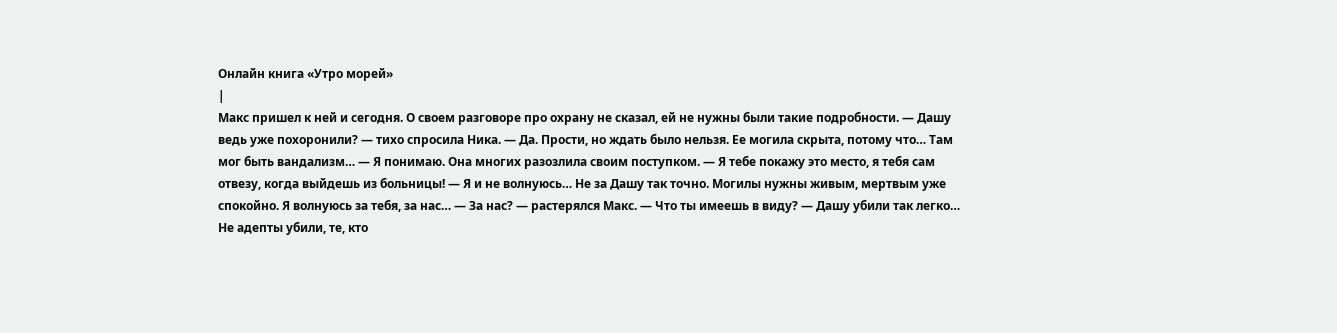Онлайн книга «Утро морей»
|
Макс пришел к ней и сегодня. О своем разговоре про охрану не сказал, ей не нужны были такие подробности. — Дашу ведь уже похоронили? — тихо спросила Ника. — Да. Прости, но ждать было нельзя. Ее могила скрыта, потому что… Там мог быть вандализм… — Я понимаю. Она многих разозлила своим поступком. — Я тебе покажу это место, я тебя сам отвезу, когда выйдешь из больницы! — Я и не волнуюсь… Не за Дашу так точно. Могилы нужны живым, мертвым уже спокойно. Я волнуюсь за тебя, за нас… — За нас? — растерялся Макс. — Что ты имеешь в виду? — Дашу убили так легко… Не адепты убили, те, кто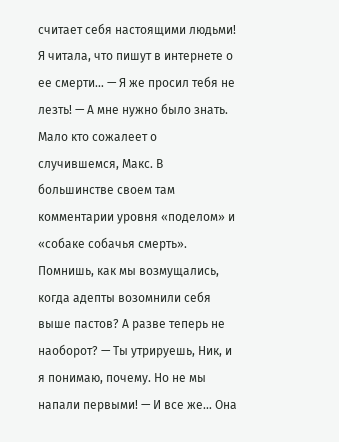считает себя настоящими людьми! Я читала, что пишут в интернете о ее смерти… — Я же просил тебя не лезть! — А мне нужно было знать. Мало кто сожалеет о случившемся, Макс. В большинстве своем там комментарии уровня «поделом» и «собаке собачья смерть». Помнишь, как мы возмущались, когда адепты возомнили себя выше пастов? А разве теперь не наоборот? — Ты утрируешь, Ник, и я понимаю, почему. Но не мы напали первыми! — И все же… Она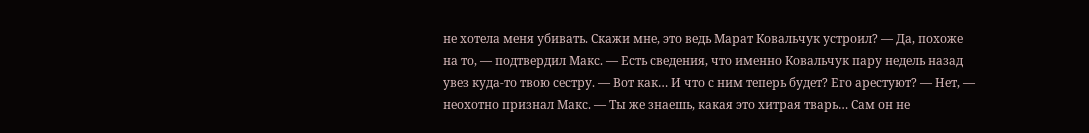не хотела меня убивать. Скажи мне, это ведь Марат Ковальчук устроил? — Да, похоже на то, — подтвердил Макс. — Есть сведения, что именно Ковальчук пару недель назад увез куда-то твою сестру. — Вот как… И что с ним теперь будет? Его арестуют? — Нет, — неохотно признал Макс. — Ты же знаешь, какая это хитрая тварь… Сам он не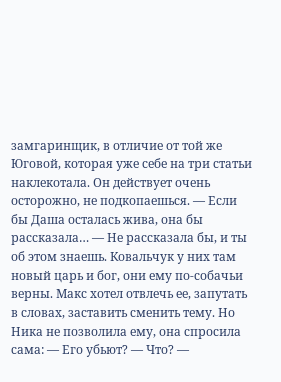замгаринщик, в отличие от той же Юговой, которая уже себе на три статьи наклекотала. Он действует очень осторожно, не подкопаешься. — Если бы Даша осталась жива, она бы рассказала… — Не рассказала бы, и ты об этом знаешь. Ковальчук у них там новый царь и бог, они ему по-собачьи верны. Макс хотел отвлечь ее, запутать в словах, заставить сменить тему. Но Ника не позволила ему, она спросила сама: — Его убьют? — Что? —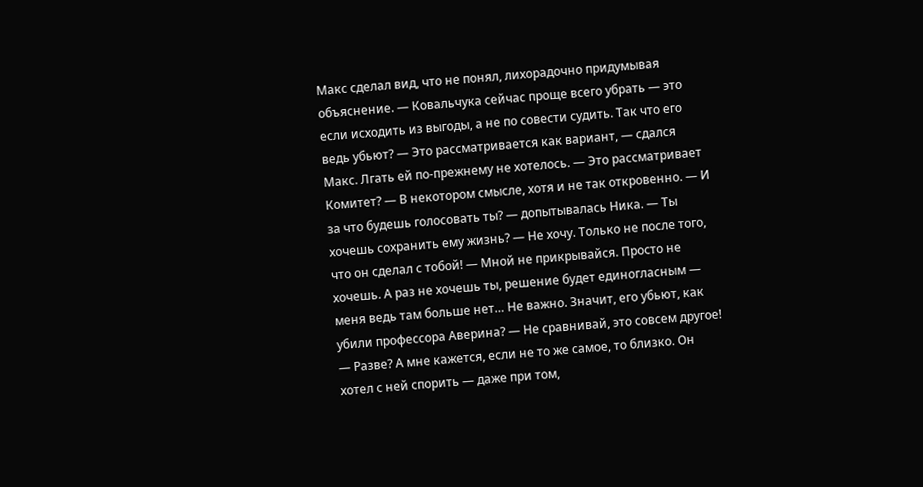Макс сделал вид, что не понял, лихорадочно придумывая объяснение. — Ковальчука сейчас проще всего убрать — это если исходить из выгоды, а не по совести судить. Так что его ведь убьют? — Это рассматривается как вариант, — сдался Макс. Лгать ей по-прежнему не хотелось. — Это рассматривает Комитет? — В некотором смысле, хотя и не так откровенно. — И за что будешь голосовать ты? — допытывалась Ника. — Ты хочешь сохранить ему жизнь? — Не хочу. Только не после того, что он сделал с тобой! — Мной не прикрывайся. Просто не хочешь. А раз не хочешь ты, решение будет единогласным — меня ведь там больше нет… Не важно. Значит, его убьют, как убили профессора Аверина? — Не сравнивай, это совсем другое! — Разве? А мне кажется, если не то же самое, то близко. Он хотел с ней спорить — даже при том,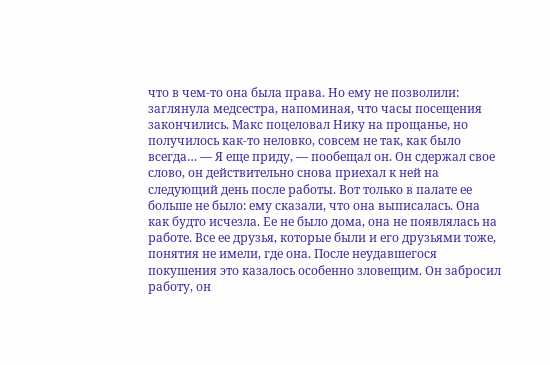что в чем-то она была права. Но ему не позволили: заглянула медсестра, напоминая, что часы посещения закончились. Макс поцеловал Нику на прощанье, но получилось как-то неловко, совсем не так, как было всегда… — Я еще приду, — пообещал он. Он сдержал свое слово, он действительно снова приехал к ней на следующий день после работы. Вот только в палате ее больше не было: ему сказали, что она выписалась. Она как будто исчезла. Ее не было дома, она не появлялась на работе. Все ее друзья, которые были и его друзьями тоже, понятия не имели, где она. После неудавшегося покушения это казалось особенно зловещим. Он забросил работу, он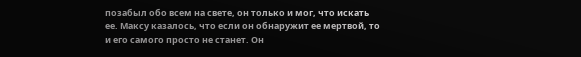позабыл обо всем на свете, он только и мог, что искать ее. Максу казалось, что если он обнаружит ее мертвой, то и его самого просто не станет. Он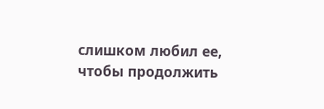слишком любил ее, чтобы продолжить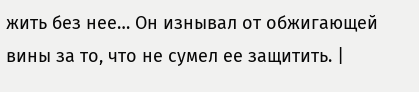жить без нее… Он изнывал от обжигающей вины за то, что не сумел ее защитить. |